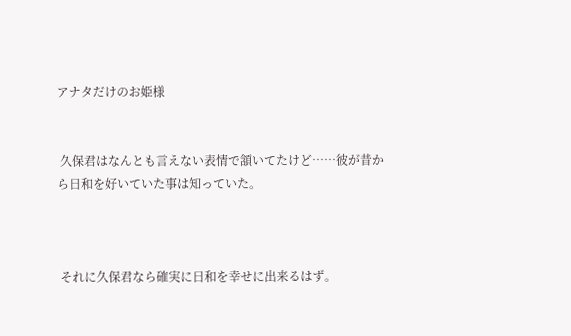アナタだけのお姫様


 久保君はなんとも言えない表情で頷いてたけど……彼が昔から日和を好いていた事は知っていた。



 それに久保君なら確実に日和を幸せに出来るはず。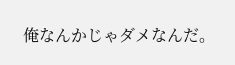俺なんかじゃダメなんだ。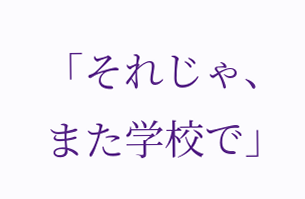「それじゃ、また学校で」